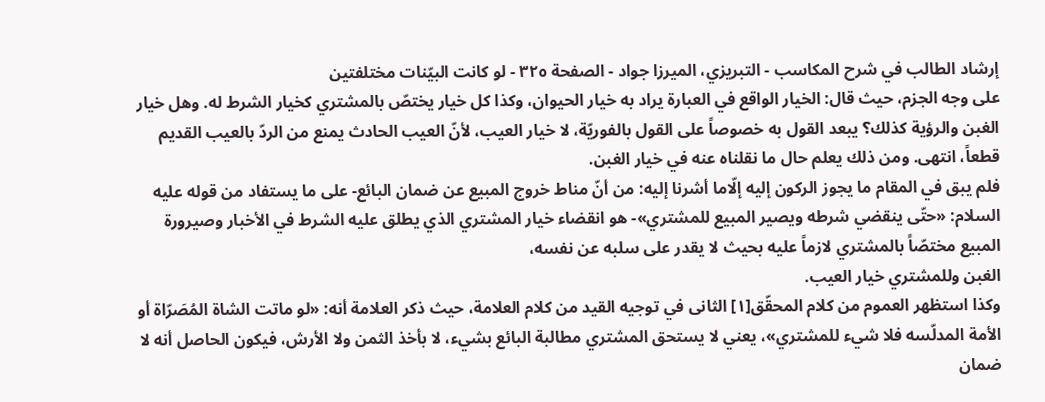إرشاد الطالب في شرح المكاسب - التبريزي، الميرزا جواد - الصفحة ٣٢٥ - لو كانت البيّنات مختلفتين
على وجه الجزم، حيث قال: الخيار الواقع في العبارة يراد به خيار الحيوان، وكذا كل خيار يختصّ بالمشتري كخيار الشرط له. وهل خيار الغبن والرؤية كذلك؟ يبعد القول به خصوصاً على القول بالفوريّة، لا خيار العيب، لأنّ العيب الحادث يمنع من الردّ بالعيب القديم قطعاً، انتهى. ومن ذلك يعلم حال ما نقلناه عنه في خيار الغبن.
فلم يبق في المقام ما يجوز الركون إليه إلّاما أشرنا إليه: من أنّ مناط خروج المبيع عن ضمان البائع- على ما يستفاد من قوله عليه السلام: «حتّى ينقضي شرطه ويصير المبيع للمشتري»- هو انقضاء خيار المشتري الذي يطلق عليه الشرط في الأخبار وصيرورة المبيع مختصّاً بالمشتري لازماً عليه بحيث لا يقدر على سلبه عن نفسه،
الغبن وللمشتري خيار العيب.
وكذا استظهر العموم من كلام المحقّق[١] الثانى في توجيه القيد من كلام العلامة، حيث ذكر العلامة أنه: «لو ماتت الشاة المُصَرّاة أو الأمة المدلّسه فلا شيء للمشتري»، يعني لا يستحق المشتري مطالبة البائع بشيء، لا بأخذ الثمن ولا الأرش، فيكون الحاصل أنه لا ضمان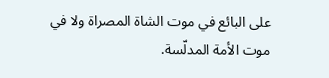على البائع في موت الشاة المصراة ولا في موت الأمة المدلّسة.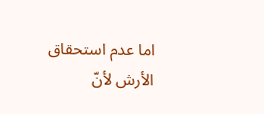اما عدم استحقاق الأرش لأنّ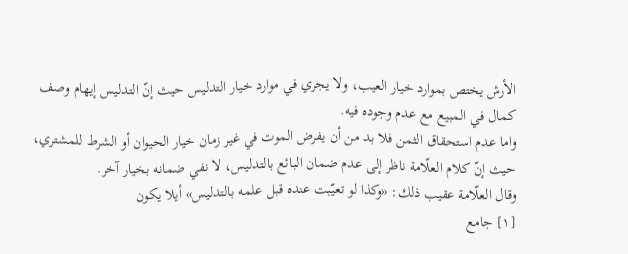الأرش يختص بموارد خيار العيب، ولا يجري في موارد خيار التدليس حيث إنّ التدليس إيهام وصف كمال في المبيع مع عدم وجوده فيه.
واما عدم استحقاق الثمن فلا بد من أن يفرض الموت في غير زمان خيار الحيوان أو الشرط للمشتري، حيث إنّ كلام العلّامة ناظر إلى عدم ضمان البائع بالتدليس، لا نفي ضمانه بخيار آخر.
وقال العلّامة عقيب ذلك: «وكذا لو تعيّبت عنده قبل علمه بالتدليس» أيلا يكون
[١] جامع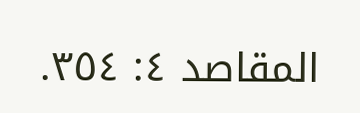المقاصد ٤: ٣٥٤.